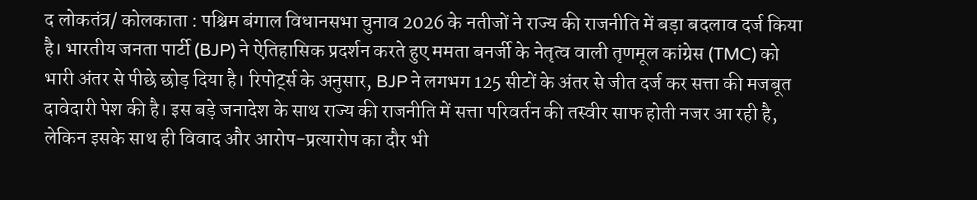द लोकतंत्र/ कोलकाता : पश्चिम बंगाल विधानसभा चुनाव 2026 के नतीजों ने राज्य की राजनीति में बड़ा बदलाव दर्ज किया है। भारतीय जनता पार्टी (BJP) ने ऐतिहासिक प्रदर्शन करते हुए ममता बनर्जी के नेतृत्व वाली तृणमूल कांग्रेस (TMC) को भारी अंतर से पीछे छोड़ दिया है। रिपोर्ट्स के अनुसार, BJP ने लगभग 125 सीटों के अंतर से जीत दर्ज कर सत्ता की मजबूत दावेदारी पेश की है। इस बड़े जनादेश के साथ राज्य की राजनीति में सत्ता परिवर्तन की तस्वीर साफ होती नजर आ रही है, लेकिन इसके साथ ही विवाद और आरोप-प्रत्यारोप का दौर भी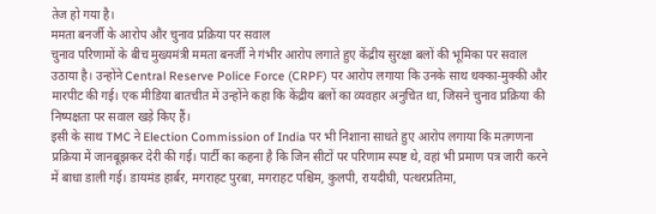तेज हो गया है।
ममता बनर्जी के आरोप और चुनाव प्रक्रिया पर सवाल
चुनाव परिणामों के बीच मुख्यमंत्री ममता बनर्जी ने गंभीर आरोप लगाते हुए केंद्रीय सुरक्षा बलों की भूमिका पर सवाल उठाया है। उन्होंने Central Reserve Police Force (CRPF) पर आरोप लगाया कि उनके साथ धक्का-मुक्की और मारपीट की गई। एक मीडिया बातचीत में उन्होंने कहा कि केंद्रीय बलों का व्यवहार अनुचित था, जिसने चुनाव प्रक्रिया की निष्पक्षता पर सवाल खड़े किए हैं।
इसी के साथ TMC ने Election Commission of India पर भी निशाना साधते हुए आरोप लगाया कि मतगणना प्रक्रिया में जानबूझकर देरी की गई। पार्टी का कहना है कि जिन सीटों पर परिणाम स्पष्ट थे, वहां भी प्रमाण पत्र जारी करने में बाधा डाली गई। डायमंड हार्बर, मगराहट पुरबा, मगराहट पश्चिम, कुलपी, रायदीघी, पत्थरप्रतिमा,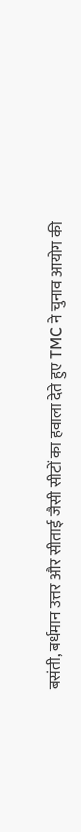बसंती, बर्धमान उत्तर और सीताई जैसी सीटों का हवाला देते हुए TMC ने चुनाव आयोग की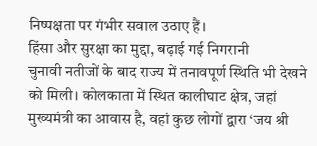निष्पक्षता पर गंभीर सवाल उठाए हैं।
हिंसा और सुरक्षा का मुद्दा, बढ़ाई गई निगरानी
चुनावी नतीजों के बाद राज्य में तनावपूर्ण स्थिति भी देखने को मिली। कोलकाता में स्थित कालीघाट क्षेत्र, जहां मुख्यमंत्री का आवास है, वहां कुछ लोगों द्वारा ‘जय श्री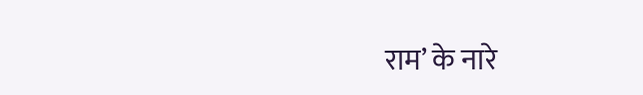राम’ के नारे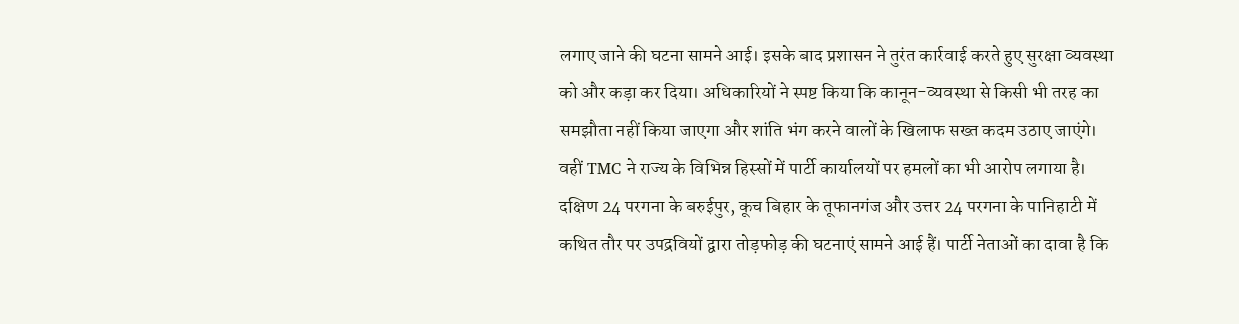लगाए जाने की घटना सामने आई। इसके बाद प्रशासन ने तुरंत कार्रवाई करते हुए सुरक्षा व्यवस्था को और कड़ा कर दिया। अधिकारियों ने स्पष्ट किया कि कानून-व्यवस्था से किसी भी तरह का समझौता नहीं किया जाएगा और शांति भंग करने वालों के खिलाफ सख्त कदम उठाए जाएंगे।
वहीं TMC ने राज्य के विभिन्न हिस्सों में पार्टी कार्यालयों पर हमलों का भी आरोप लगाया है। दक्षिण 24 परगना के बरुईपुर, कूच बिहार के तूफानगंज और उत्तर 24 परगना के पानिहाटी में कथित तौर पर उपद्रवियों द्वारा तोड़फोड़ की घटनाएं सामने आई हैं। पार्टी नेताओं का दावा है कि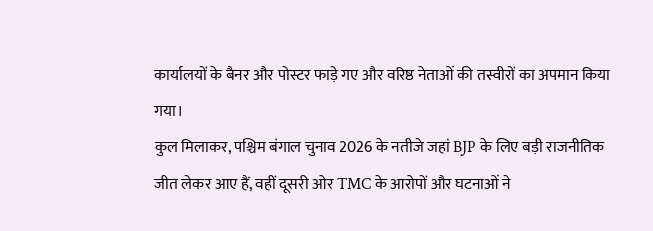कार्यालयों के बैनर और पोस्टर फाड़े गए और वरिष्ठ नेताओं की तस्वीरों का अपमान किया गया।
कुल मिलाकर, पश्चिम बंगाल चुनाव 2026 के नतीजे जहां BJP के लिए बड़ी राजनीतिक जीत लेकर आए हैं, वहीं दूसरी ओर TMC के आरोपों और घटनाओं ने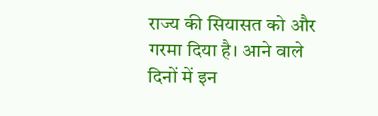राज्य की सियासत को और गरमा दिया है। आने वाले दिनों में इन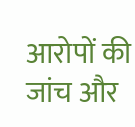आरोपों की जांच और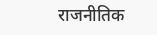राजनीतिक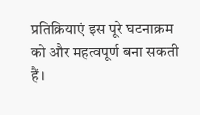प्रतिक्रियाएं इस पूरे घटनाक्रम को और महत्वपूर्ण बना सकती हैं।